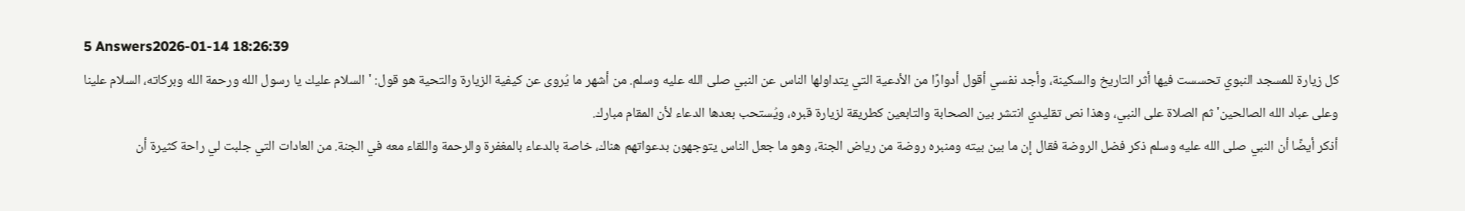5 Answers2026-01-14 18:26:39
كل زيارة للمسجد النبوي تحسست فيها أثر التاريخ والسكينة، وأجد نفسي أقول أدوارًا من الأدعية التي يتداولها الناس عن النبي صلى الله عليه وسلم. من أشهر ما يُروى عن كيفية الزيارة والتحية هو قول: 'السلام عليك يا رسول الله ورحمة الله وبركاته، السلام علينا وعلى عباد الله الصالحين' ثم الصلاة على النبي، وهذا نص تقليدي انتشر بين الصحابة والتابعين كطريقة لزيارة قبره، ويُستحب بعدها الدعاء لأن المقام مبارك.
أذكر أيضًا أن النبي صلى الله عليه وسلم ذكر فضل الروضة فقال إن ما بين بيته ومنبره روضة من رياض الجنة، وهو ما جعل الناس يتوجهون بدعواتهم هناك، خاصة بالدعاء بالمغفرة والرحمة واللقاء معه في الجنة. من العادات التي جلبت لي راحة كثيرة أن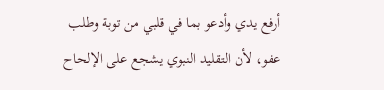أرفع يدي وأدعو بما في قلبي من توبة وطلب عفو، لأن التقليد النبوي يشجع على الإلحاح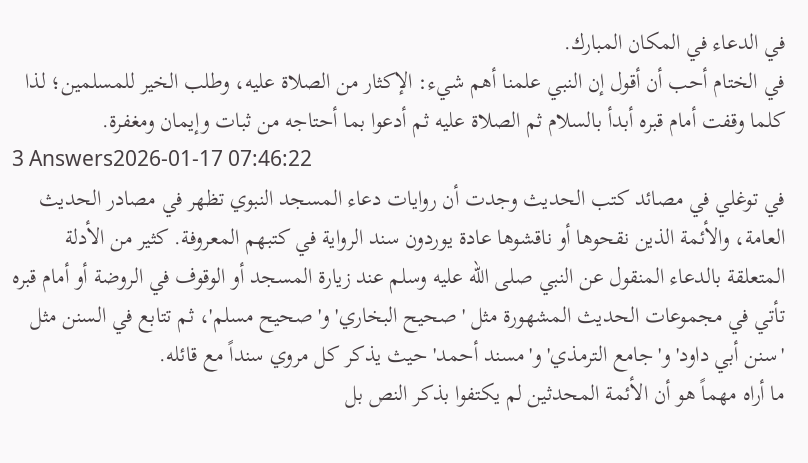في الدعاء في المكان المبارك.
في الختام أحب أن أقول إن النبي علمنا أهم شيء: الإكثار من الصلاة عليه، وطلب الخير للمسلمين؛ لذا كلما وقفت أمام قبره أبدأ بالسلام ثم الصلاة عليه ثم أدعوا بما أحتاجه من ثبات وإيمان ومغفرة.
3 Answers2026-01-17 07:46:22
في توغلي في مصائد كتب الحديث وجدت أن روايات دعاء المسجد النبوي تظهر في مصادر الحديث العامة، والأئمة الذين نقحوها أو ناقشوها عادة يوردون سند الرواية في كتبهم المعروفة. كثير من الأدلة المتعلقة بالدعاء المنقول عن النبي صلى الله عليه وسلم عند زيارة المسجد أو الوقوف في الروضة أو أمام قبره تأتي في مجموعات الحديث المشهورة مثل 'صحيح البخاري' و'صحيح مسلم'، ثم تتابع في السنن مثل 'سنن أبي داود' و'جامع الترمذي' و'مسند أحمد' حيث يذكر كل مروي سنداً مع قائله.
ما أراه مهماً هو أن الأئمة المحدثين لم يكتفوا بذكر النص بل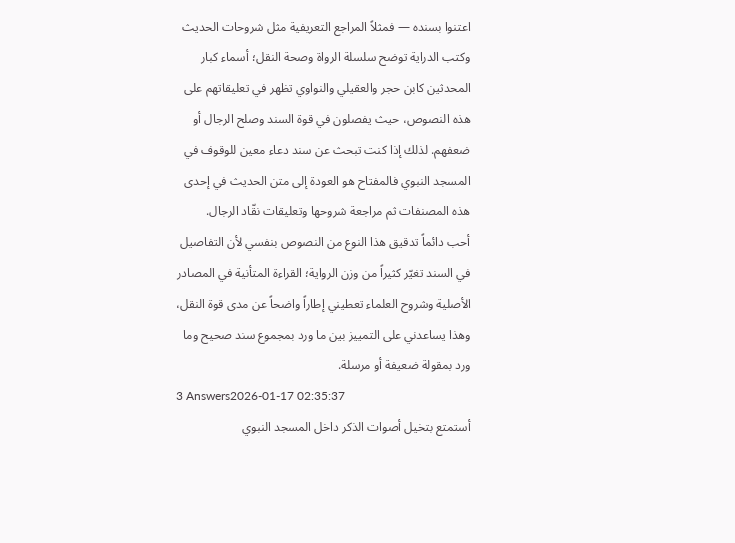اعتنوا بسنده — فمثلاً المراجع التعريفية مثل شروحات الحديث وكتب الدراية توضح سلسلة الرواة وصحة النقل؛ أسماء كبار المحدثين كابن حجر والعقيلي والنواوي تظهر في تعليقاتهم على هذه النصوص، حيث يفصلون في قوة السند وصلح الرجال أو ضعفهم. لذلك إذا كنت تبحث عن سند دعاء معين للوقوف في المسجد النبوي فالمفتاح هو العودة إلى متن الحديث في إحدى هذه المصنفات ثم مراجعة شروحها وتعليقات نقّاد الرجال.
أحب دائماً تدقيق هذا النوع من النصوص بنفسي لأن التفاصيل في السند تغيّر كثيراً من وزن الرواية؛ القراءة المتأنية في المصادر الأصلية وشروح العلماء تعطيني إطاراً واضحاً عن مدى قوة النقل، وهذا يساعدني على التمييز بين ما ورد بمجموع سند صحيح وما ورد بمقولة ضعيفة أو مرسلة.
3 Answers2026-01-17 02:35:37
أستمتع بتخيل أصوات الذكر داخل المسجد النبوي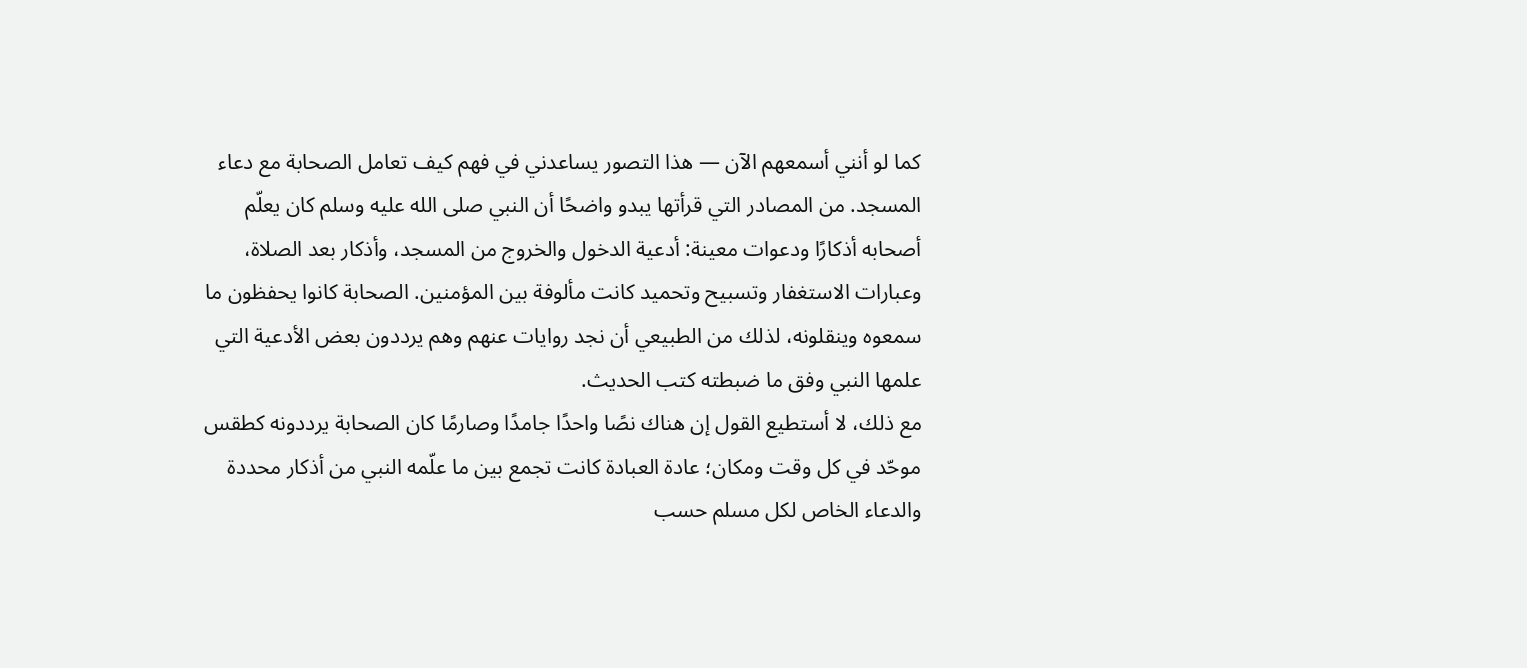كما لو أنني أسمعهم الآن — هذا التصور يساعدني في فهم كيف تعامل الصحابة مع دعاء المسجد. من المصادر التي قرأتها يبدو واضحًا أن النبي صلى الله عليه وسلم كان يعلّم أصحابه أذكارًا ودعوات معينة: أدعية الدخول والخروج من المسجد، وأذكار بعد الصلاة، وعبارات الاستغفار وتسبيح وتحميد كانت مألوفة بين المؤمنين. الصحابة كانوا يحفظون ما سمعوه وينقلونه، لذلك من الطبيعي أن نجد روايات عنهم وهم يرددون بعض الأدعية التي علمها النبي وفق ما ضبطته كتب الحديث.
مع ذلك، لا أستطيع القول إن هناك نصًا واحدًا جامدًا وصارمًا كان الصحابة يرددونه كطقس موحّد في كل وقت ومكان؛ عادة العبادة كانت تجمع بين ما علّمه النبي من أذكار محددة والدعاء الخاص لكل مسلم حسب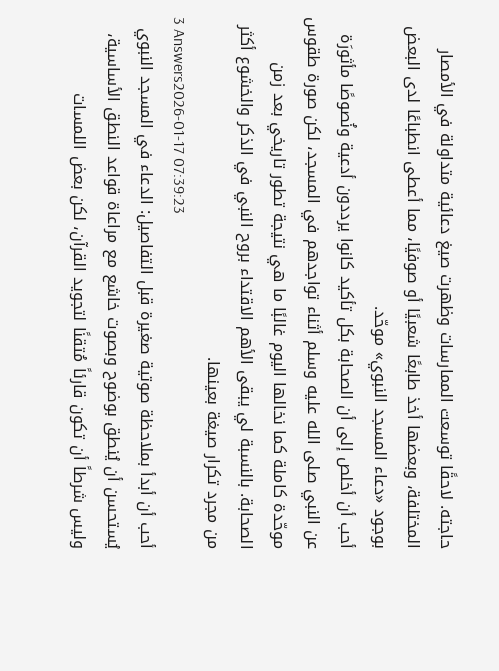حاجته. لاحقًا توسعت الممارسات وظهرت صيغ دعائية متداولة في الأمصار المختلفة، وبعضها أخذ طابعًا شعبيًا أو صوفيًا، مما أعطى انطباعًا لدى البعض بوجود «دعاء المسجد النبوي» موحّد.
أحب أن أخلص إلى أن الصحابة بكل تأكيد كانوا يرددون أدعية ونُصوصًا مأثورَة عن النبي صلى الله عليه وسلم أثناء تواجدهم في المسجد، لكن صورة طقوس موحّدة كاملة كما نخالها اليوم غالبًا ما هي نتيجة تطور تاريخي بعد زمن الصحابة. بالنسبة لي يبقى الأهم الاقتداء بروح النبي في الذكر والخشوع أكثر من مجرد تكرار صيغة بعينها.
3 Answers2026-01-17 07:39:23
أحب أن أبدأ بملاحظة صوتية صغيرة قبل التفاصيل: الدعاء في المسجد النبوي يُستحسن أن يُنطق بوضوح وبصوت خاشع مع مراعاة قواعد النطق الأساسية، وليس شرطاً أن تكون قارئاً مُتقنًا لتجويد القرآن، لكن بعض اللمسات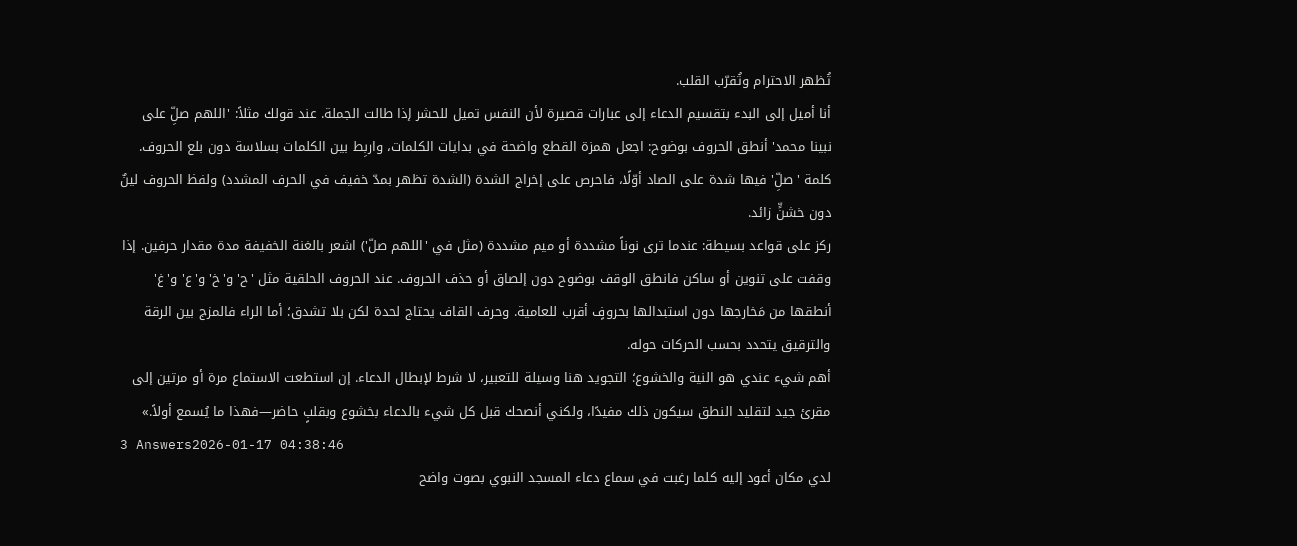تُظهر الاحترام وتُقرّب القلب.
أنا أميل إلى البدء بتقسيم الدعاء إلى عبارات قصيرة لأن النفس تميل للحشر إذا طالت الجملة. عند قولك مثلاً: 'اللهم صلِّ على نبينا محمد' أنطق الحروف بوضوح: اجعل همزة القطع واضحة في بدايات الكلمات، واربِط بين الكلمات بسلاسة دون بلع الحروف. كلمة 'صلِّ' فيها شدة على الصاد أوّلًا، فاحرص على إخراج الشدة (الشدة تظهر بمدّ خفيف في الحرف المشدد) ولفظ الحروف لينٌ دون خشنٍّ زائد.
ركز على قواعد بسيطة: عندما ترى نوناً مشددة أو ميم مشددة (مثل في 'اللهم صلّ') اشعر بالغنة الخفيفة مدة مقدار حرفين. إذا وقفت على تنوين أو ساكن فانطق الوقف بوضوح دون إلصاق أو حذف الحروف. عند الحروف الحلقية مثل 'ح' و'خ' و'ع' و'غ' أنطقها من مَخارجها دون استبدالها بحروفٍ أقرب للعامية. وحرف القاف يحتاج لحدة لكن بلا تشدق؛ أما الراء فالمزج بين الرقة والترقيق يتحدد بحسب الحركات حوله.
أهم شيء عندي هو النية والخشوع؛ التجويد هنا وسيلة للتعبير، لا شرط لإبطال الدعاء. إن استطعت الاستماع مرة أو مرتين إلى مقرئ جيد لتقليد النطق سيكون ذلك مفيدًا، ولكني أنصحك قبل كل شيء بالدعاء بخشوع وبقلبٍ حاضر—فهذا ما يُسمع أولاً.»
3 Answers2026-01-17 04:38:46
لدي مكان أعود إليه كلما رغبت في سماع دعاء المسجد النبوي بصوت واضح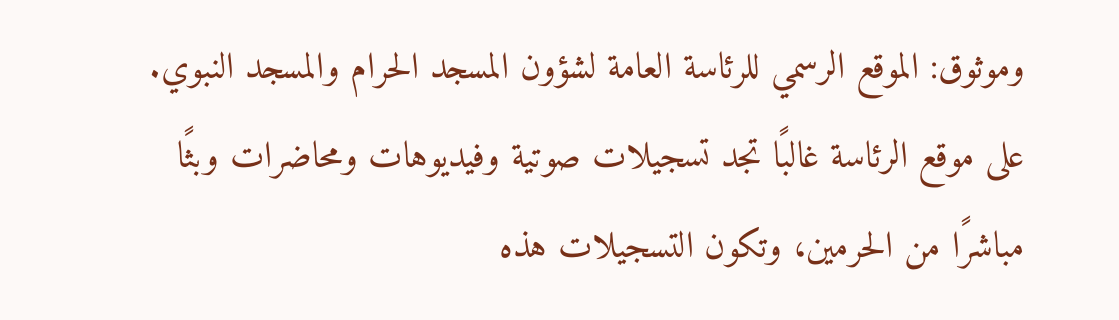وموثوق: الموقع الرسمي للرئاسة العامة لشؤون المسجد الحرام والمسجد النبوي. على موقع الرئاسة غالبًا تجد تسجيلات صوتية وفيديوهات ومحاضرات وبثًا مباشرًا من الحرمين، وتكون التسجيلات هذه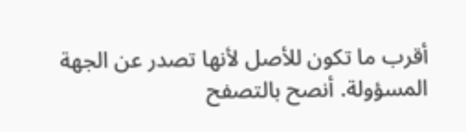أقرب ما تكون للأصل لأنها تصدر عن الجهة المسؤولة. أنصح بالتصفح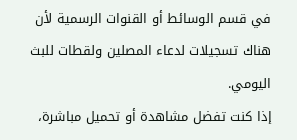في قسم الوسائط أو القنوات الرسمية لأن هناك تسجيلات لدعاء المصلين ولقطات للبث اليومي.
إذا كنت تفضل مشاهدة أو تحميل مباشرة،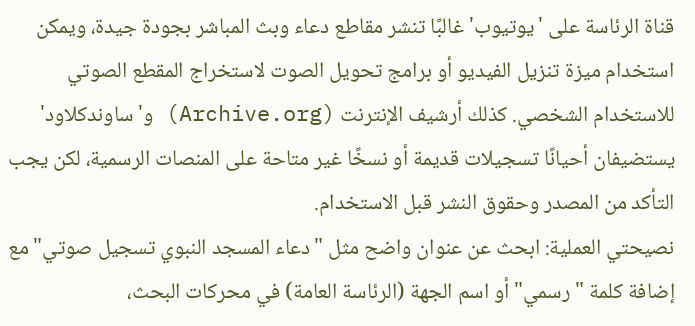قناة الرئاسة على 'يوتيوب' غالبًا تنشر مقاطع دعاء وبث المباشر بجودة جيدة، ويمكن استخدام ميزة تنزيل الفيديو أو برامج تحويل الصوت لاستخراج المقطع الصوتي للاستخدام الشخصي. كذلك أرشيف الإنترنت (Archive.org) و'ساوندكلاود' يستضيفان أحيانًا تسجيلات قديمة أو نسخًا غير متاحة على المنصات الرسمية، لكن يجب التأكد من المصدر وحقوق النشر قبل الاستخدام.
نصيحتي العملية: ابحث عن عنوان واضح مثل "دعاء المسجد النبوي تسجيل صوتي" مع إضافة كلمة "رسمي" أو اسم الجهة (الرئاسة العامة) في محركات البحث،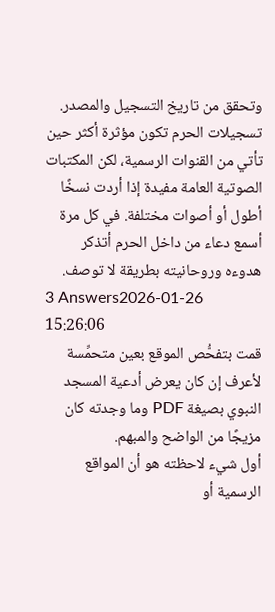وتحقق من تاريخ التسجيل والمصدر. تسجيلات الحرم تكون مؤثرة أكثر حين تأتي من القنوات الرسمية، لكن المكتبات الصوتية العامة مفيدة إذا أردت نسخًا أطول أو أصوات مختلفة. في كل مرة أسمع دعاء من داخل الحرم أتذكر هدوءه وروحانيته بطريقة لا توصف.
3 Answers2026-01-26 15:26:06
قمت بتفحُّص الموقع بعين متحمِّسة لأعرف إن كان يعرض أدعية المسجد النبوي بصيغة PDF وما وجدته كان مزيجًا من الواضح والمبهم.
أول شيء لاحظته هو أن المواقع الرسمية أو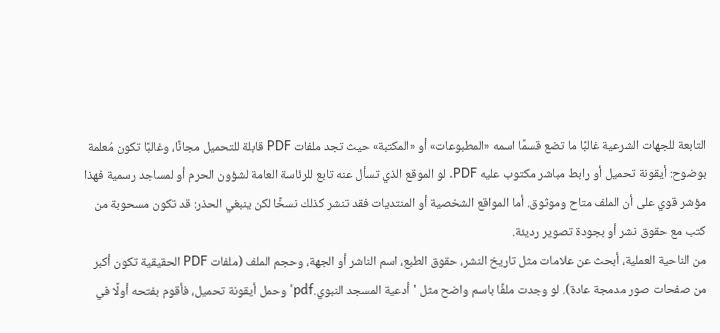التابعة للجهات الشرعية غالبًا ما تضع قسمًا اسمه «المطبوعات» أو «المكتبة» حيث تجد ملفات PDF قابلة للتحميل مجانًا، وغالبًا تكون مُعلمة بوضوح: أيقونة تحميل أو رابط مباشر مكتوب عليه PDF. لو الموقع الذي تسأل عنه تابع للرئاسة العامة لشؤون الحرم أو لمساجد رسمية فهذا مؤشر قوي على أن الملف متاح وموثوق. أما المواقع الشخصية أو المنتديات فقد تنشر كذلك نسخًا لكن ينبغي الحذر: قد تكون مسحوبة من كتب مع حقوق نشر أو بجودة تصوير رديئة.
من الناحية العملية، أبحث عن علامات مثل تاريخ النشر، حقوق الطبع، اسم الناشر أو الجهة، وحجم الملف (ملفات PDF الحقيقية تكون أكبر من صفحات صور مدمجة عادة). لو وجدت ملفًا باسم واضح مثل 'أدعية المسجد النبوي.pdf' وحمل أيقونة تحميل، فأقوم بفتحه أولًا في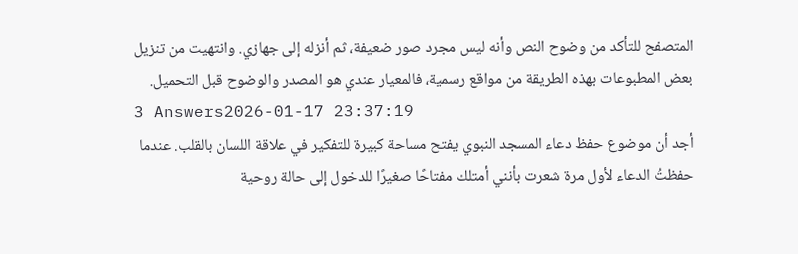المتصفح للتأكد من وضوح النص وأنه ليس مجرد صور ضعيفة، ثم أنزله إلى جهازي. وانتهيت من تنزيل بعض المطبوعات بهذه الطريقة من مواقع رسمية، فالمعيار عندي هو المصدر والوضوح قبل التحميل.
3 Answers2026-01-17 23:37:19
أجد أن موضوع حفظ دعاء المسجد النبوي يفتح مساحة كبيرة للتفكير في علاقة اللسان بالقلب. عندما حفظتُ الدعاء لأول مرة شعرت بأنني أمتلك مفتاحًا صغيرًا للدخول إلى حالة روحية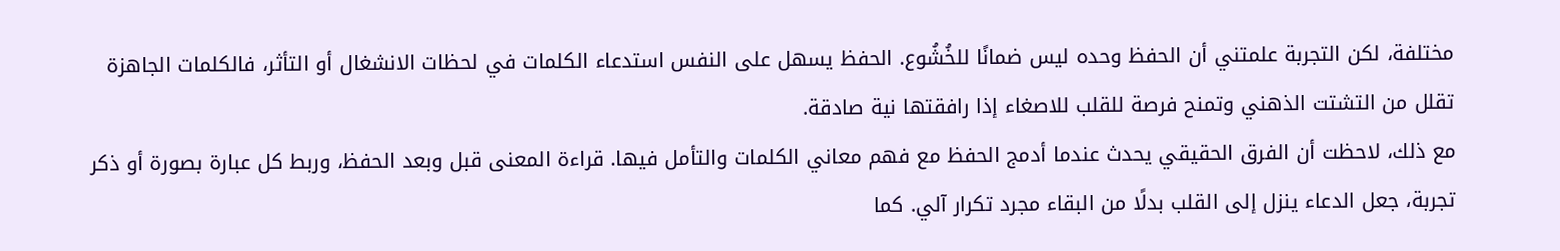مختلفة، لكن التجربة علمتني أن الحفظ وحده ليس ضمانًا للخُشُوع. الحفظ يسهل على النفس استدعاء الكلمات في لحظات الانشغال أو التأثر، فالكلمات الجاهزة تقلل من التشتت الذهني وتمنح فرصة للقلب للاصغاء إذا رافقتها نية صادقة.
مع ذلك، لاحظت أن الفرق الحقيقي يحدث عندما أدمج الحفظ مع فهم معاني الكلمات والتأمل فيها. قراءة المعنى قبل وبعد الحفظ، وربط كل عبارة بصورة أو ذكر تجربة، جعل الدعاء ينزل إلى القلب بدلًا من البقاء مجرد تكرار آلي. كما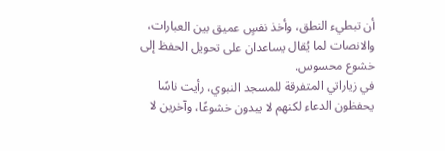أن تبطيء النطق، وأخذ نفسٍ عميق بين العبارات، والانصات لما يُقال يساعدان على تحويل الحفظ إلى خشوع محسوس.
في زياراتي المتفرقة للمسجد النبوي، رأيت ناسًا يحفظون الدعاء لكنهم لا يبدون خشوعًا، وآخرين لا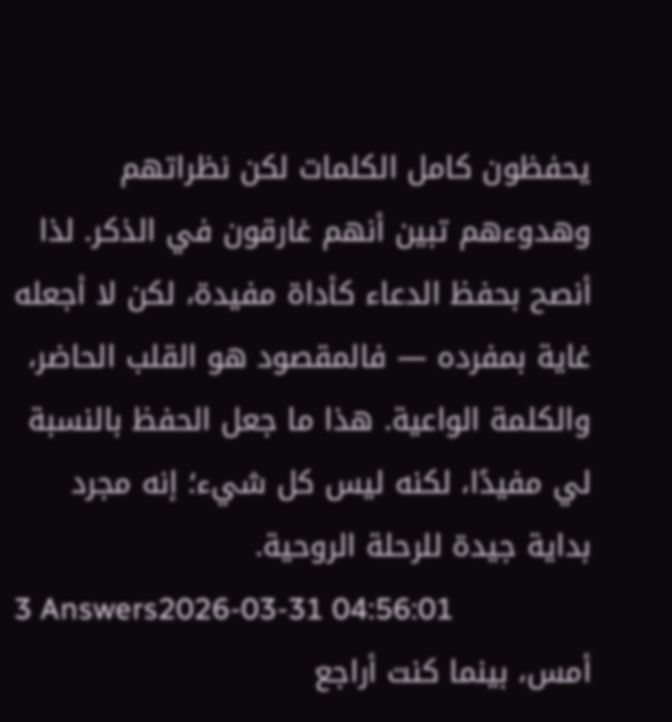يحفظون كامل الكلمات لكن نظراتهم وهدوءهم تبين أنهم غارقون في الذكر. لذا أنصح بحفظ الدعاء كأداة مفيدة، لكن لا أجعله غاية بمفرده — فالمقصود هو القلب الحاضر، والكلمة الواعية. هذا ما جعل الحفظ بالنسبة لي مفيدًا، لكنه ليس كل شيء؛ إنه مجرد بداية جيدة للرحلة الروحية.
3 Answers2026-03-31 04:56:01
أمس، بينما كنت أراجع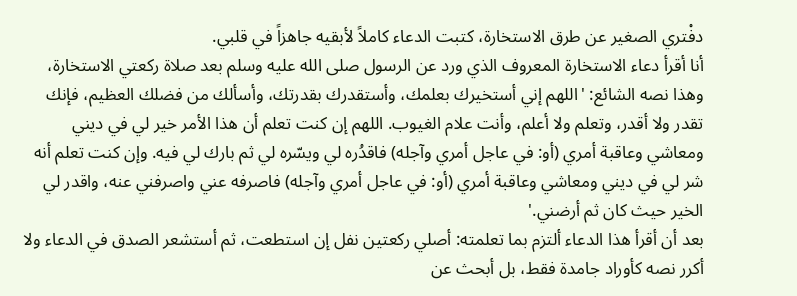دفْتري الصغير عن طرق الاستخارة، كتبت الدعاء كاملاً لأبقيه جاهزاً في قلبي.
أنا أقرأ دعاء الاستخارة المعروف الذي ورد عن الرسول صلى الله عليه وسلم بعد صلاة ركعتي الاستخارة، وهذا نصه الشائع: 'اللهم إني أستخيرك بعلمك، وأستقدرك بقدرتك، وأسألك من فضلك العظيم، فإنك تقدر ولا أقدر، وتعلم ولا أعلم، وأنت علام الغيوب. اللهم إن كنت تعلم أن هذا الأمر خير لي في ديني ومعاشي وعاقبة أمري (أو: في عاجل أمري وآجله) فاقدُره لي ويسّره لي ثم بارك لي فيه. وإن كنت تعلم أنه شر لي في ديني ومعاشي وعاقبة أمري (أو: في عاجل أمري وآجله) فاصرفه عني واصرفني عنه، واقدر لي الخير حيث كان ثم أرضني.'
بعد أن أقرأ هذا الدعاء ألتزم بما تعلمته: أصلي ركعتين نفل إن استطعت، ثم أستشعر الصدق في الدعاء ولا أكرر نصه كأوراد جامدة فقط، بل أبحث عن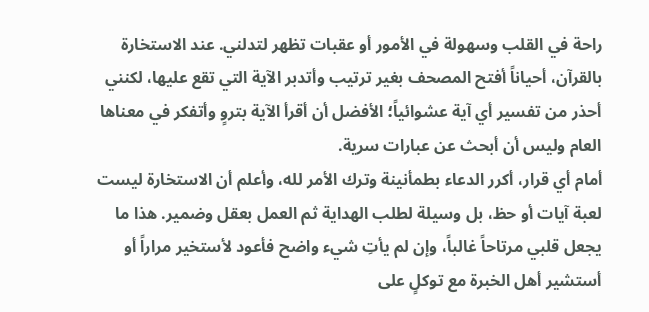راحة في القلب وسهولة في الأمور أو عقبات تظهر لتدلني. عند الاستخارة بالقرآن، أحياناً أفتح المصحف بغير ترتيب وأتدبر الآية التي تقع عليها، لكنني أحذر من تفسير أي آية عشوائياً؛ الأفضل أن أقرأ الآية بتروٍ وأتفكر في معناها العام وليس أن أبحث عن عبارات سرية.
أمام أي قرار، أكرر الدعاء بطمأنينة وترك الأمر لله، وأعلم أن الاستخارة ليست لعبة آيات أو حظ، بل وسيلة لطلب الهداية ثم العمل بعقل وضمير. هذا ما يجعل قلبي مرتاحاً غالباً، وإن لم يأتِ شيء واضح فأعود لأستخير مراراً أو أستشير أهل الخبرة مع توكلٍ على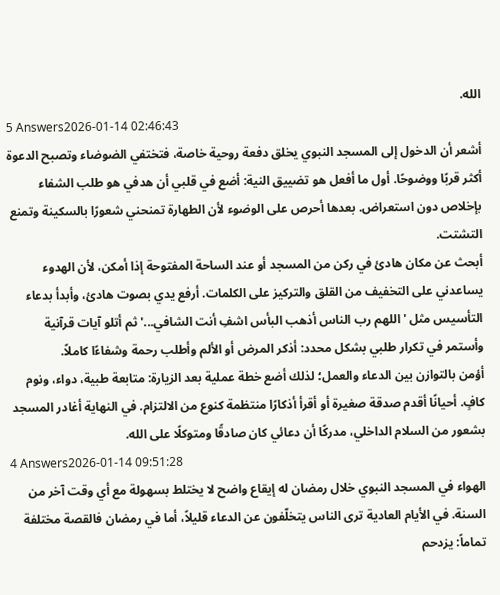الله.
5 Answers2026-01-14 02:46:43
أشعر أن الدخول إلى المسجد النبوي يخلق دفعة روحية خاصة، فتختفي الضوضاء وتصبح الدعوة أكثر قربًا ووضوحًا. أول ما أفعل هو تضييق النية: أضع في قلبي أن هدفي هو طلب الشفاء بإخلاص دون استعراض. بعدها أحرص على الوضوء لأن الطهارة تمنحني شعورًا بالسكينة وتمنع التشتت.
أبحث عن مكان هادئ في ركن من المسجد أو عند الساحة المفتوحة إذا أمكن، لأن الهدوء يساعدني على التخفيف من القلق والتركيز على الكلمات. أرفع يدي بصوت هادئ، وأبدأ بدعاء التأسيس مثل 'اللهم رب الناس أذهب البأس اشفِ أنت الشافي...' ثم أتلو آيات قرآنية وأستمر في تكرار طلبي بشكل محدد: أذكر المرض أو الألم وأطلب رحمة وشفاءًا كاملاً.
أؤمن بالتوازن بين الدعاء والعمل؛ لذلك أضع خطة عملية بعد الزيارة: متابعة طبية، دواء، ونوم كافٍ. أحيانًا أقدم صدقة صغيرة أو أقرأ أذكارًا منتظمة كنوع من الالتزام. في النهاية أغادر المسجد بشعور من السلام الداخلي، مدركًا أن دعائي كان صادقًا ومتوكلًا على الله.
4 Answers2026-01-14 09:51:28
الهواء في المسجد النبوي خلال رمضان له إيقاع واضح لا يختلط بسهولة مع أي وقت آخر من السنة. في الأيام العادية ترى الناس يتخلّفون عن الدعاء قليلاً، أما في رمضان فالقصة مختلفة تماماً: يزدحم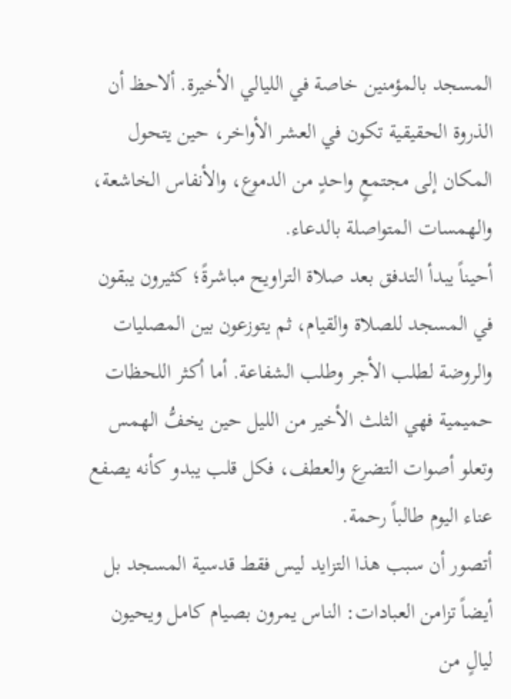المسجد بالمؤمنين خاصة في الليالي الأخيرة. ألاحظ أن الذروة الحقيقية تكون في العشر الأواخر، حين يتحول المكان إلى مجتمعٍ واحدٍ من الدموع، والأنفاس الخاشعة، والهمسات المتواصلة بالدعاء.
أحيناً يبدأ التدفق بعد صلاة التراويح مباشرةً؛ كثيرون يبقون في المسجد للصلاة والقيام، ثم يتوزعون بين المصليات والروضة لطلب الأجر وطلب الشفاعة. أما أكثر اللحظات حميمية فهي الثلث الأخير من الليل حين يخفُّ الهمس وتعلو أصوات التضرع والعطف، فكل قلب يبدو كأنه يصفع عناء اليوم طالباً رحمة.
أتصور أن سبب هذا التزايد ليس فقط قدسية المسجد بل أيضاً تزامن العبادات: الناس يمرون بصيام كامل ويحيون ليالٍ من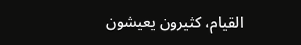القيام، كثيرون يعيشون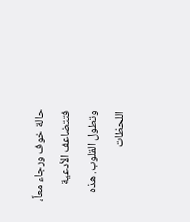حالة خوف ورجاء معاً، فتتضاعف الأدعية وتطول القلوب. هذه اللحظات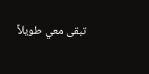تبقى معي طويلاً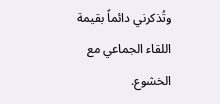وتُذكرني دائماً بقيمة اللقاء الجماعي مع الخشوع.